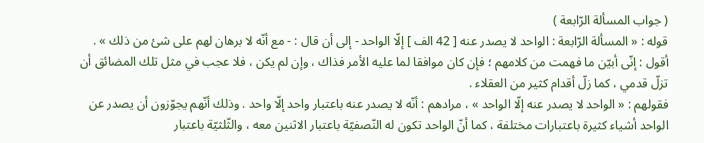( جواب المسألة الرّابعة )
قوله : « المسألة الرّابعة : الواحد لا يصدر عنه [ 42 الف ] إلّا الواحد - إلى أن قال : - مع أنّه لا برهان لهم على شئ من ذلك » .
أقول : إنّى أبيّن ما فهمت من كلامهم ؛ فإن كان موافقا لما عليه الأمر فذاك ، وإن لم يكن ، فلا عجب في مثل تلك المضائق أن تزلّ قدمي ، كما زلّ أقدام كثير من العقلاء .
فقولهم : « الواحد لا يصدر عنه إلّا الواحد » ، مرادهم : أنّه لا يصدر عنه باعتبار واحد إلّا واحد . وذلك أنّهم يجوّزون أن يصدر عن الواحد أشياء كثيرة باعتبارات مختلفة ، كما أنّ الواحد تكون له النّصفيّة باعتبار الاثنين معه ، والثّلثيّة باعتبار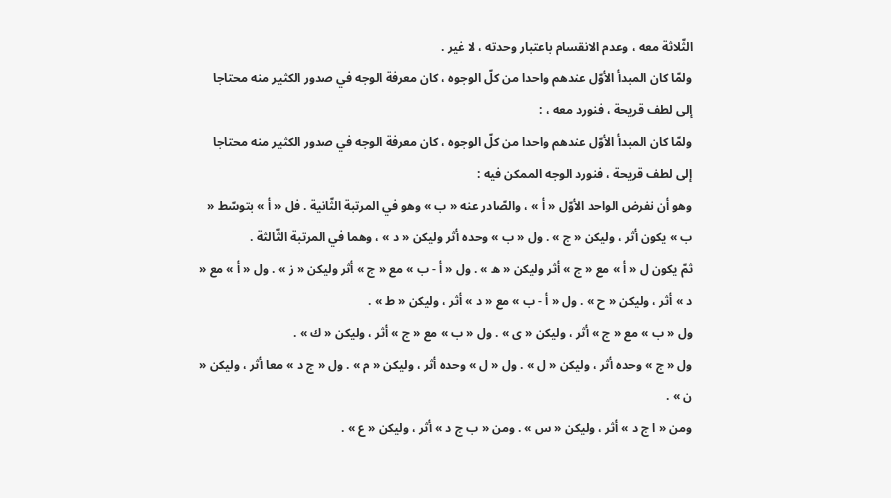الثّلاثة معه ، وعدم الانقسام باعتبار وحدته ، لا غير .
ولمّا كان المبدأ الأوّل عندهم واحدا من كلّ الوجوه ، كان معرفة الوجه في صدور الكثير منه محتاجا إلى لطف قريحة ، فنورد معه ، :
ولمّا كان المبدأ الأوّل عندهم واحدا من كلّ الوجوه ، كان معرفة الوجه في صدور الكثير منه محتاجا إلى لطف قريحة ، فنورد الوجه الممكن فيه :
وهو أن نفرض الواحد الأوّل « أ » ، والصّادر عنه « ب » وهو في المرتبة الثّانية . فل « أ » بتوسّط « ب » يكون أثر ، وليكن « ج » . ول « ب » وحده أثر وليكن « د » ، وهما في المرتبة الثّالثة .
ثمّ يكون ل « أ » مع « ج » أثر وليكن « ه » . ول « أ - ب » مع « ج » أثر وليكن « ز » . ول « أ » مع « د » أثر ، وليكن « ح » . ول « أ - ب » مع « د » أثر ، وليكن « ط » .
ول « ب » مع « ج » أثر ، وليكن « ى » . ول « ب » مع « ج » أثر ، وليكن « ك » .
ول « ج » وحده أثر ، وليكن « ل » . ول « ل » وحده أثر ، وليكن « م » . ول « ج د » معا أثر ، وليكن « ن » .
ومن « ا ج د » أثر ، وليكن « س » . ومن « ب ج د » أثر ، وليكن « ع » .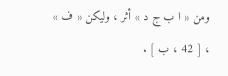ومن « ا ب ج د » أثر ، وليكن « ف » ، [ 42 ، ب ] .